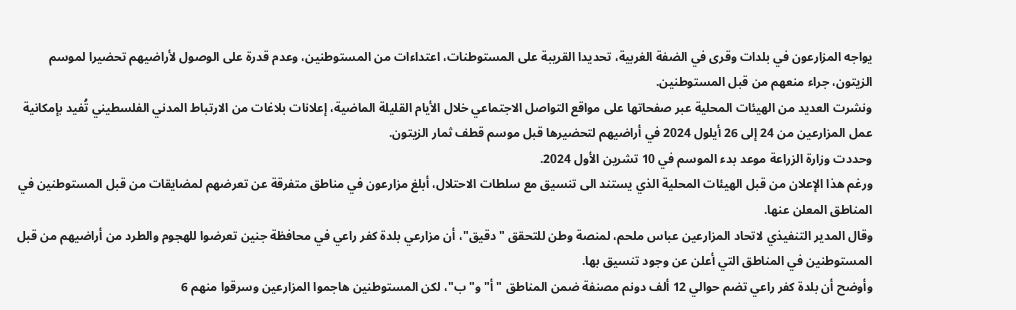يواجه المزارعون في بلدات وقرى في الضفة الغربية، تحديدا القريبة على المستوطنات، اعتداءات من المستوطنين، وعدم قدرة على الوصول لأراضيهم تحضيرا لموسم الزيتون، جراء منعهم من قبل المستوطنين.
ونشرت العديد من الهيئات المحلية عبر صفحاتها على مواقع التواصل الاجتماعي خلال الأيام القليلة الماضية، إعلانات بلاغات من الارتباط المدني الفلسطيني تُفيد بإمكانية عمل المزارعين من 24 إلى 26 أيلول 2024 في أراضيهم لتحضيرها قبل موسم قطف ثمار الزيتون.
وحددت وزارة الزراعة موعد بدء الموسم في 10 تشرين الأول 2024.
ورغم هذا الإعلان من قبل الهيئات المحلية الذي يستند الى تنسيق مع سلطات الاحتلال، أبلغ مزارعون في مناطق متفرقة عن تعرضهم لمضايقات من قبل المستوطنين في المناطق المعلن عنها.
وقال المدير التنفيذي لاتحاد المزارعين عباس ملحم، لمنصة وطن للتحقق "دقيق"، أن مزارعي بلدة كفر راعي في محافظة جنين تعرضوا للهجوم والطرد من أراضيهم من قبل المستوطنين في المناطق التي أعلن عن وجود تنسيق بها.
وأوضح أن بلدة كفر راعي تضم حوالي 12 ألف دونم مصنفة ضمن المناطق "أ" و"ب"، لكن المستوطنين هاجموا المزارعين وسرقوا منهم 6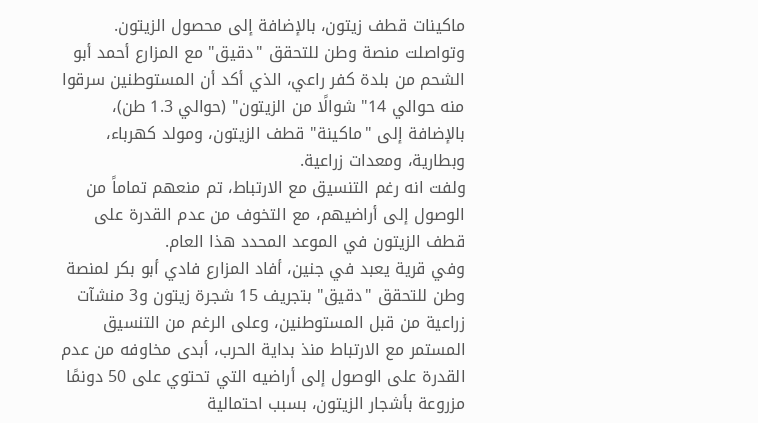ماكينات قطف زيتون، بالإضافة إلى محصول الزيتون.
وتواصلت منصة وطن للتحقق "دقيق" مع المزارع أحمد أبو الشحم من بلدة كفر راعي، الذي أكد أن المستوطنين سرقوا منه حوالي 14" شوالًا من الزيتون" (حوالي 1.3 طن)، بالإضافة إلى "ماكينة" قطف الزيتون، ومولد كهرباء، وبطارية، ومعدات زراعية.
ولفت انه رغم التنسيق مع الارتباط، تم منعهم تماماً من الوصول إلى أراضيهم، مع التخوف من عدم القدرة على قطف الزيتون في الموعد المحدد هذا العام.
وفي قرية يعبد في جنين، أفاد المزارع فادي أبو بكر لمنصة وطن للتحقق "دقيق" بتجريف 15 شجرة زيتون و3 منشآت زراعية من قبل المستوطنين، وعلى الرغم من التنسيق المستمر مع الارتباط منذ بداية الحرب، أبدى مخاوفه من عدم القدرة على الوصول إلى أراضيه التي تحتوي على 50 دونمًا مزروعة بأشجار الزيتون، بسبب احتمالية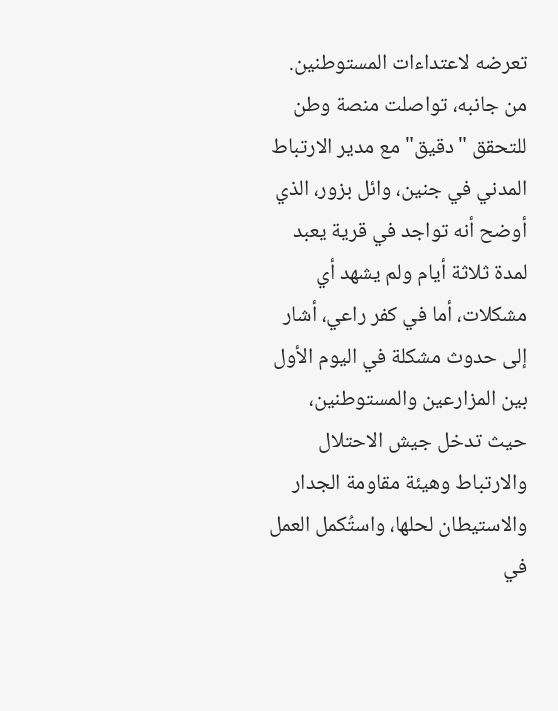تعرضه لاعتداءات المستوطنين.
من جانبه، تواصلت منصة وطن للتحقق "دقيق" مع مدير الارتباط المدني في جنين، وائل بزور، الذي أوضح أنه تواجد في قرية يعبد لمدة ثلاثة أيام ولم يشهد أي مشكلات، أما في كفر راعي، أشار إلى حدوث مشكلة في اليوم الأول بين المزارعين والمستوطنين، حيث تدخل جيش الاحتلال والارتباط وهيئة مقاومة الجدار والاستيطان لحلها، واستُكمل العمل في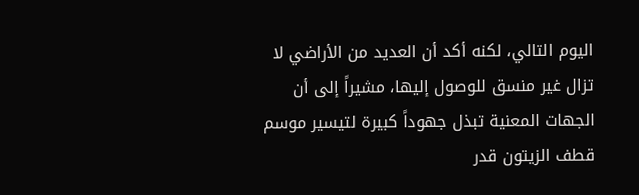اليوم التالي، لكنه أكد أن العديد من الأراضي لا تزال غير منسق للوصول إليها، مشيراً إلى أن الجهات المعنية تبذل جهوداً كبيرة لتيسير موسم قطف الزيتون قدر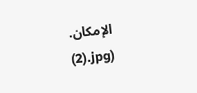الإمكان.
(2).jpg)